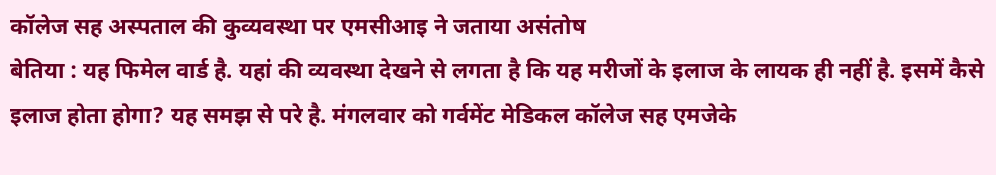कॉलेज सह अस्पताल की कुव्यवस्था पर एमसीआइ ने जताया असंतोष
बेतिया : यह फिमेल वार्ड है. यहां की व्यवस्था देखने से लगता है कि यह मरीजों के इलाज के लायक ही नहीं है. इसमें कैसे इलाज होता होगा? यह समझ से परे है. मंगलवार को गर्वमेंट मेडिकल कॉलेज सह एमजेके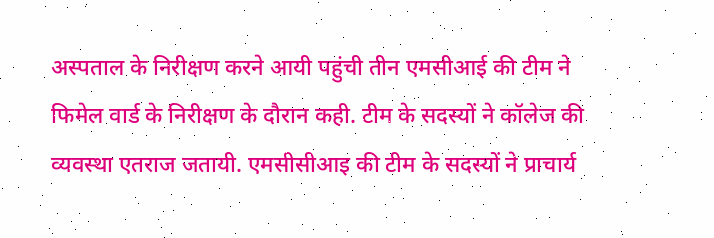अस्पताल के निरीक्षण करने आयी पहुंची तीन एमसीआई की टीम ने फिमेल वार्ड के निरीक्षण के दौरान कही. टीम के सदस्यों ने कॉलेज की व्यवस्था एतराज जतायी. एमसीसीआइ की टीम के सदस्यों ने प्राचार्य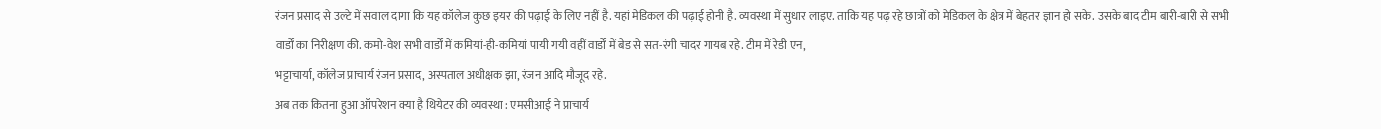रंजन प्रसाद से उल्टे में सवाल दागा कि यह कॉलेज कुछ इयर की पढ़ाई के लिए नहीं है. यहां मेडिकल की पढ़ाई होनी है. व्यवस्था में सुधार लाइए. ताकि यह पढ़ रहे छात्रों को मेडिकल के क्षेत्र में बेहतर ज्ञान हो सके. उसके बाद टीम बारी-बारी से सभी वार्डों का निरीक्षण की. कमो-वेश सभी वार्डों में कमियां-ही-कमियां पायी गयी वहीं वार्डों में बेड से सत-रंगी चादर गायब रहे. टीम में रेडी एन,
भट्टाचार्या, कॉलेज प्राचार्य रंजन प्रसाद, अस्पताल अधीक्षक झा, रंजन आदि मौजूद रहे.
अब तक कितना हुआ ऑपरेशन क्या है थियेटर की व्यवस्था : एमसीआई ने प्राचार्य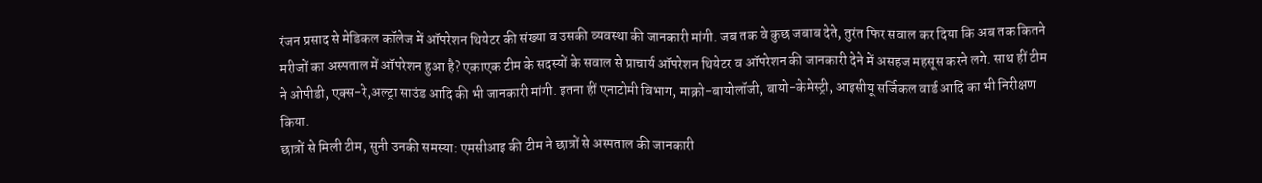रंजन प्रसाद से मेडिकल कॉलेज में ऑपरेशन थियेटर की संख्या व उसकी व्यवस्था की जानकारी मांगी. जब तक वे कुछ जबाब देते, तुरंत फिर सवाल कर दिया कि अब तक कितने मरीजों का अस्पताल में ऑपरेशन हुआ है? एकाएक टीम के सदस्यों के सवाल से प्राचार्य ऑपरेशन थियेटर व ऑपरेशन की जानकारी देने में असहज महसूस करने लगे. साथ हीं टीम ने ओपीडी, एक्स-रे,अल्ट्रा साउंड आदि की भी जानकारी मांगी. इतना हीं एनाटोमी विभाग, माक्रो-बायोलॉजी, बायो-केमेस्ट्री, आइसीयू सर्जिकल वार्ड आदि का भी निरीक्षण किया.
छात्रों से मिली टीम, सुनी उनकी समस्या: एमसीआइ की टीम ने छात्रों से अस्पताल की जानकारी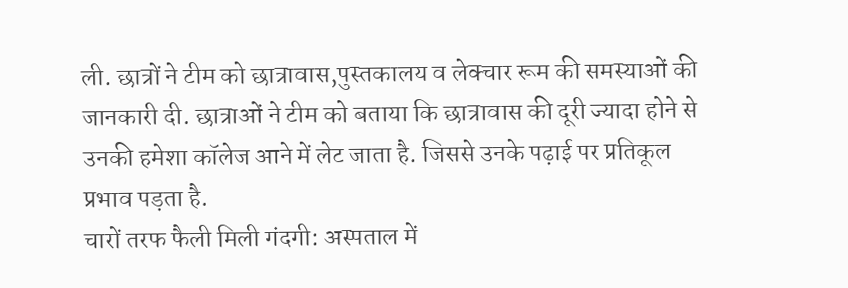ली. छात्रों ने टीम को छात्रावास,पुस्तकालय व लेक्चार रूम की समस्याओं की जानकारी दी. छात्राओं ने टीम को बताया कि छात्रावास की दूरी ज्यादा होने से उनकी हमेशा कॉलेज आने में लेट जाता है. जिससे उनके पढ़ाई पर प्रतिकूल प्रभाव पड़ता है.
चारों तरफ फैली मिली गंदगी: अस्पताल में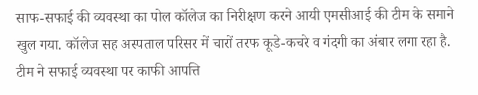साफ-सफाई की व्यवस्था का पोल कॉलेज का निरीक्षण करने आयी एमसीआई की टीम के समाने खुल गया. कॉलेज सह अस्पताल परिसर में चारों तरफ कूडे-कचरे व गंदगी का अंबार लगा रहा है. टीम ने सफाई व्यवस्था पर काफी आपत्ति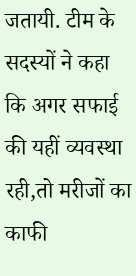जतायी. टीम के सदस्यों ने कहा कि अगर सफाई की यहीं व्यवस्था रही,तो मरीजों का काफी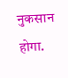नुकसान होगा.